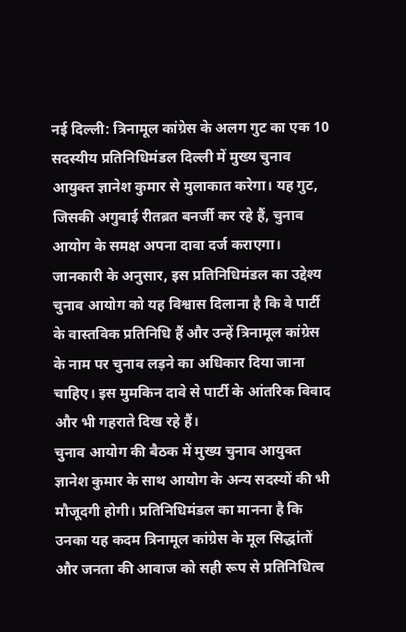नई दिल्ली: त्रिनामूल कांग्रेस के अलग गुट का एक 10 सदस्यीय प्रतिनिधिमंडल दिल्ली में मुख्य चुनाव आयुक्त ज्ञानेश कुमार से मुलाकात करेगा। यह गुट, जिसकी अगुवाई रीतब्रत बनर्जी कर रहे हैं, चुनाव आयोग के समक्ष अपना दावा दर्ज कराएगा।
जानकारी के अनुसार, इस प्रतिनिधिमंडल का उद्देश्य चुनाव आयोग को यह विश्वास दिलाना है कि वे पार्टी के वास्तविक प्रतिनिधि हैं और उन्हें त्रिनामूल कांग्रेस के नाम पर चुनाव लड़ने का अधिकार दिया जाना चाहिए। इस मुमकिन दावे से पार्टी के आंतरिक विवाद और भी गहराते दिख रहे हैं।
चुनाव आयोग की बैठक में मुख्य चुनाव आयुक्त ज्ञानेश कुमार के साथ आयोग के अन्य सदस्यों की भी मौजूदगी होगी। प्रतिनिधिमंडल का मानना है कि उनका यह कदम त्रिनामूल कांग्रेस के मूल सिद्धांतों और जनता की आवाज को सही रूप से प्रतिनिधित्व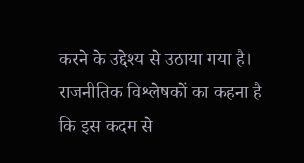करने के उद्देश्य से उठाया गया है।
राजनीतिक विश्लेषकों का कहना है कि इस कदम से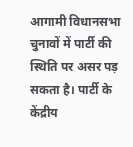आगामी विधानसभा चुनावों में पार्टी की स्थिति पर असर पड़ सकता है। पार्टी के केंद्रीय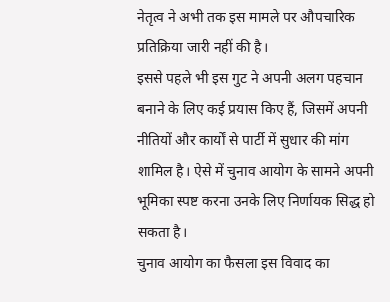नेतृत्व ने अभी तक इस मामले पर औपचारिक प्रतिक्रिया जारी नहीं की है।
इससे पहले भी इस गुट ने अपनी अलग पहचान बनाने के लिए कई प्रयास किए हैं, जिसमें अपनी नीतियों और कार्यों से पार्टी में सुधार की मांग शामिल है। ऐसे में चुनाव आयोग के सामने अपनी भूमिका स्पष्ट करना उनके लिए निर्णायक सिद्ध हो सकता है।
चुनाव आयोग का फैसला इस विवाद का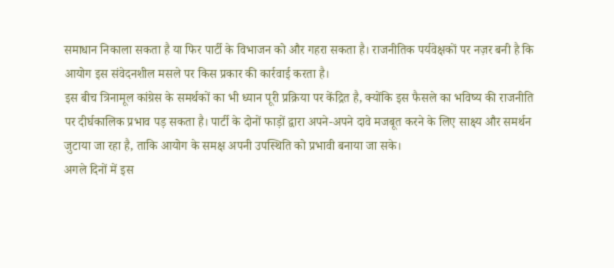समाधान निकाला सकता है या फिर पार्टी के विभाजन को और गहरा सकता है। राजनीतिक पर्यवेक्षकों पर नज़र बनी है कि आयोग इस संवेदनशील मसले पर किस प्रकार की कार्रवाई करता है।
इस बीच त्रिनामूल कांग्रेस के समर्थकों का भी ध्यान पूरी प्रक्रिया पर केंद्रित है, क्योंकि इस फैसले का भविष्य की राजनीति पर दीर्घकालिक प्रभाव पड़ सकता है। पार्टी के दोनों फाड़ों द्वारा अपने-अपने दावे मजबूत करने के लिए साक्ष्य और समर्थन जुटाया जा रहा है, ताकि आयोग के समक्ष अपनी उपस्थिति को प्रभावी बनाया जा सके।
अगले दिनों में इस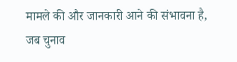मामले की और जानकारी आने की संभावना है, जब चुनाव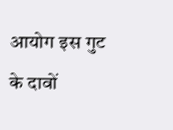आयोग इस गुट के दावों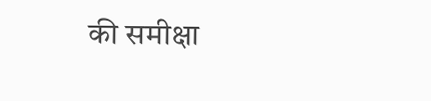की समीक्षा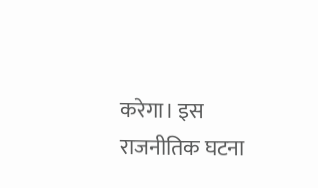करेगा। इस राजनीतिक घटना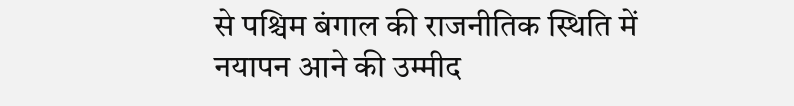से पश्चिम बंगाल की राजनीतिक स्थिति में नयापन आने की उम्मीद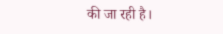की जा रही है।